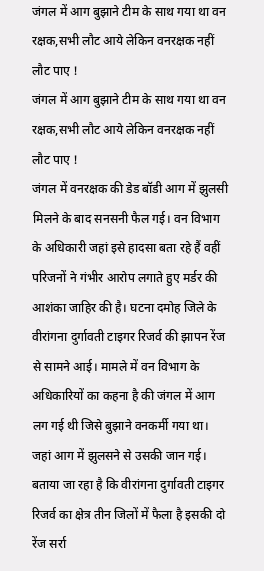जंगल में आग बुझाने टीम के साथ गया था वन रक्षक,सभी लौट आये लेकिन वनरक्षक नहीं लौट पाए !
जंगल में आग बुझाने टीम के साथ गया था वन रक्षक,सभी लौट आये लेकिन वनरक्षक नहीं लौट पाए !
जंगल में वनरक्षक की डेड बॉडी आग में झुलसी मिलने के बाद सनसनी फैल गई। वन विभाग के अधिकारी जहां इसे हादसा बता रहे हैं वहीं परिजनों ने गंभीर आरोप लगाते हुए मर्डर की आशंका जाहिर की है। घटना दमोह जिले के वीरांगना दुर्गावती टाइगर रिजर्व की झापन रेंज से सामने आई। मामले में वन विभाग के अधिकारियों का कहना है की जंगल में आग लग गई थी जिसे बुझाने वनकर्मी गया था। जहां आग में झुलसने से उसकी जान गई।
बताया जा रहा है कि वीरांगना दुर्गावती टाइगर रिजर्व का क्षेत्र तीन जिलों में फैला है इसकी दो रेंज सर्रा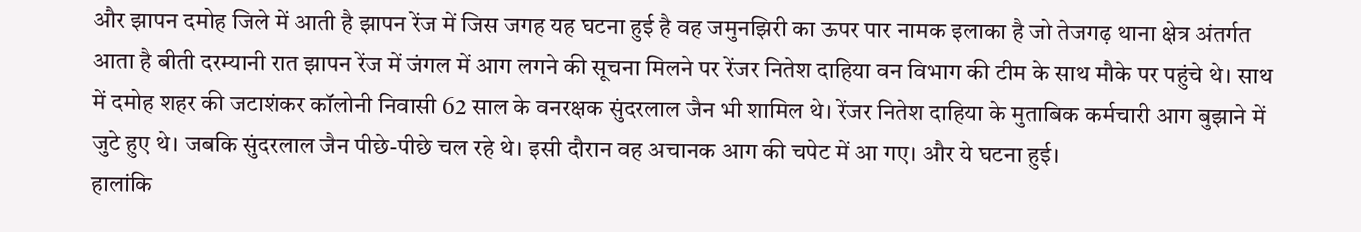और झापन दमोह जिले में आती है झापन रेंज में जिस जगह यह घटना हुई है वह जमुनझिरी का ऊपर पार नामक इलाका है जो तेजगढ़ थाना क्षेत्र अंतर्गत आता है बीती दरम्यानी रात झापन रेंज में जंगल में आग लगने की सूचना मिलने पर रेंजर नितेश दाहिया वन विभाग की टीम के साथ मौके पर पहुंचे थे। साथ में दमोह शहर की जटाशंकर कॉलोनी निवासी 62 साल के वनरक्षक सुंदरलाल जैन भी शामिल थे। रेंजर नितेश दाहिया के मुताबिक कर्मचारी आग बुझाने में जुटे हुए थे। जबकि सुंदरलाल जैन पीछे-पीछे चल रहे थे। इसी दौरान वह अचानक आग की चपेट में आ गए। और ये घटना हुई।
हालांकि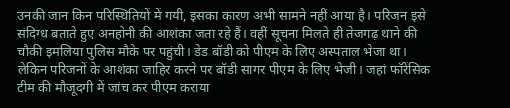उनकी जान किन परिस्थितियों में गयी, इसका कारण अभी सामने नहीं आया है। परिजन इसे संदिग्ध बताते हुए अनहोनी की आशंका जता रहे हैं। वहीं सूचना मिलते ही तेजगढ़ थाने की चौकी इमलिया पुलिस मौके पर पहुंची। डेड बॉडी को पीएम के लिए अस्पताल भेजा था। लेकिन परिजनों के आशंका जाहिर करने पर बॉडी सागर पीएम के लिए भेजी। जहां फॉरेंसिक टीम की मौजूदगी में जांच कर पीएम कराया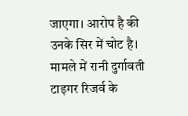जाएगा। आरोप है की उनके सिर में चोट है।
मामले में रानी दुर्गावती टाइगर रिजर्व के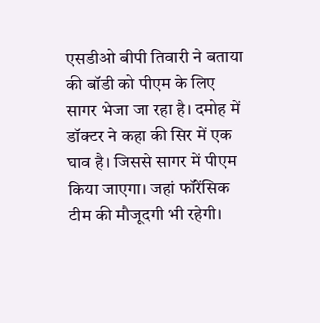एसडीओ बीपी तिवारी ने बताया की बॉडी को पीएम के लिए सागर भेजा जा रहा है। दमोह में डॉक्टर ने कहा की सिर में एक घाव है। जिससे सागर में पीएम किया जाएगा। जहां फॉरेंसिक टीम की मौजूदगी भी रहेगी।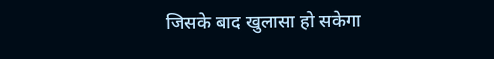जिसके बाद खुलासा हो सकेगा